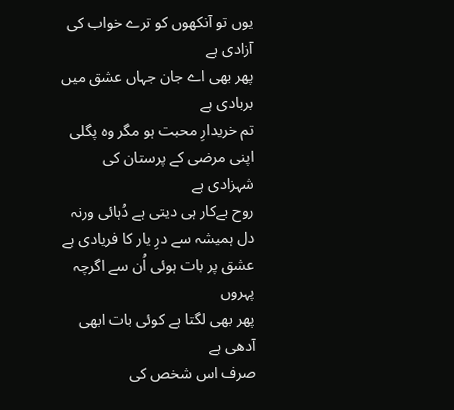یوں تو آنکھوں کو ترے خواب کی آزادی ہے
پھر بھی اے جان جہاں عشق میں بربادی ہے
تم خریدارِ محبت ہو مگر وہ پگلی
اپنی مرضی کے پرستان کی شہزادی ہے
روح بےکار ہی دیتی ہے دُہائی ورنہ
دل ہمیشہ سے درِ یار کا فریادی ہے
عشق پر بات ہوئی اُن سے اگرچہ پہروں
پھر بھی لگتا ہے کوئی بات ابھی آدھی ہے
صرف اس شخص کی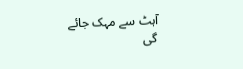آہٹ سے مہک جائے گی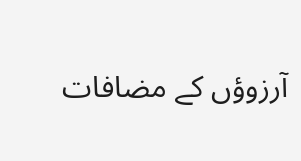آرزوؤں کے مضافات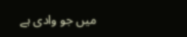میں جو وادی ہے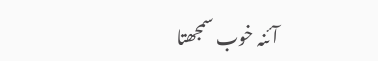آئنہ خوب سمجھتا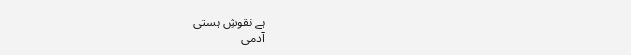ہے نقوشِ ہستی
آدمی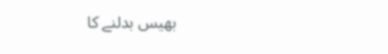بھیس بدلنے کا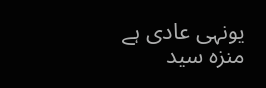یونہی عادی ہے
منزہ سید